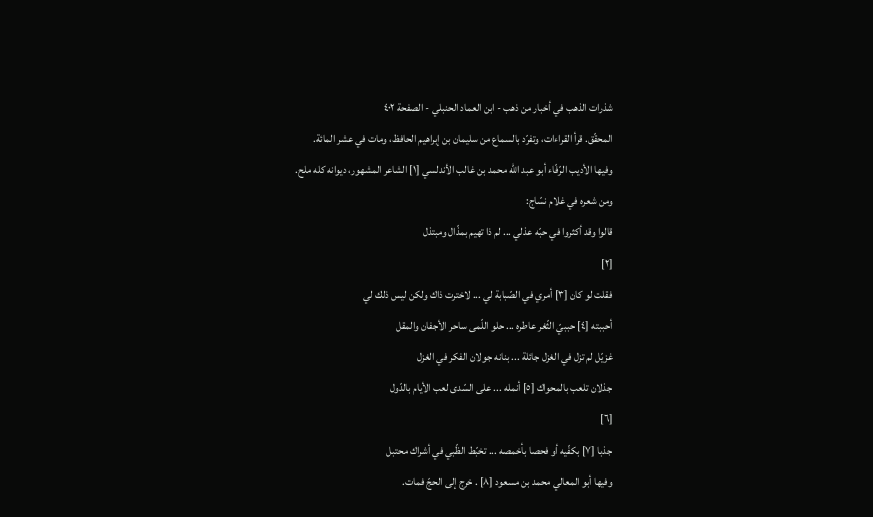شذرات الذهب في أخبار من ذهب - ابن العماد الحنبلي - الصفحة ٤٠٢
المحقّق. قرأ القراءات، وتفرّد بالسماع من سليمان بن إبراهيم الحافظ، ومات في عشر المائة.
وفيها الأديب الرّفّاء أبو عبد الله محمد بن غالب الأندلسي [١] الشاعر المشهور، ديوانه كله ملح.
ومن شعره في غلام نسّاج:
قالوا وقد أكثروا في حبّه عذلي ... لم ذا تهيم بمذّال ومبتذل
[٢]
فقلت لو كان [٣] أمري في الصّبابة لي ... لاخترت ذاك ولكن ليس ذلك لي
أحببته [٤] حببيّ الثّغر عاطره ... حلو اللّمى ساحر الأجفان والمقل
غزيّل لم تزل في الغزل جائلة ... بنانه جولان الفكر في الغزل
جذلان تلعب بالمحواك [٥] أنمله ... على السّدى لعب الأيام بالدّول
[٦]
جذبا [٧] بكفّيه أو فحصا بأخمصه ... تخبّط الظّبي في أشراك محتبل
وفيها أبو المعالي محمد بن مسعود [٨] . خرج إلى الحجّ فمات.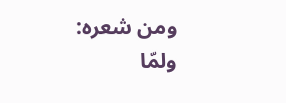ومن شعره:
ولمّا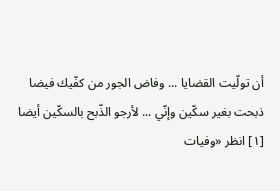أن تولّيت القضايا ... وفاض الجور من كفّيك فيضا
ذبحت بغير سكّين وإنّي ... لأرجو الذّبح بالسكّين أيضا
[١] انظر «وفيات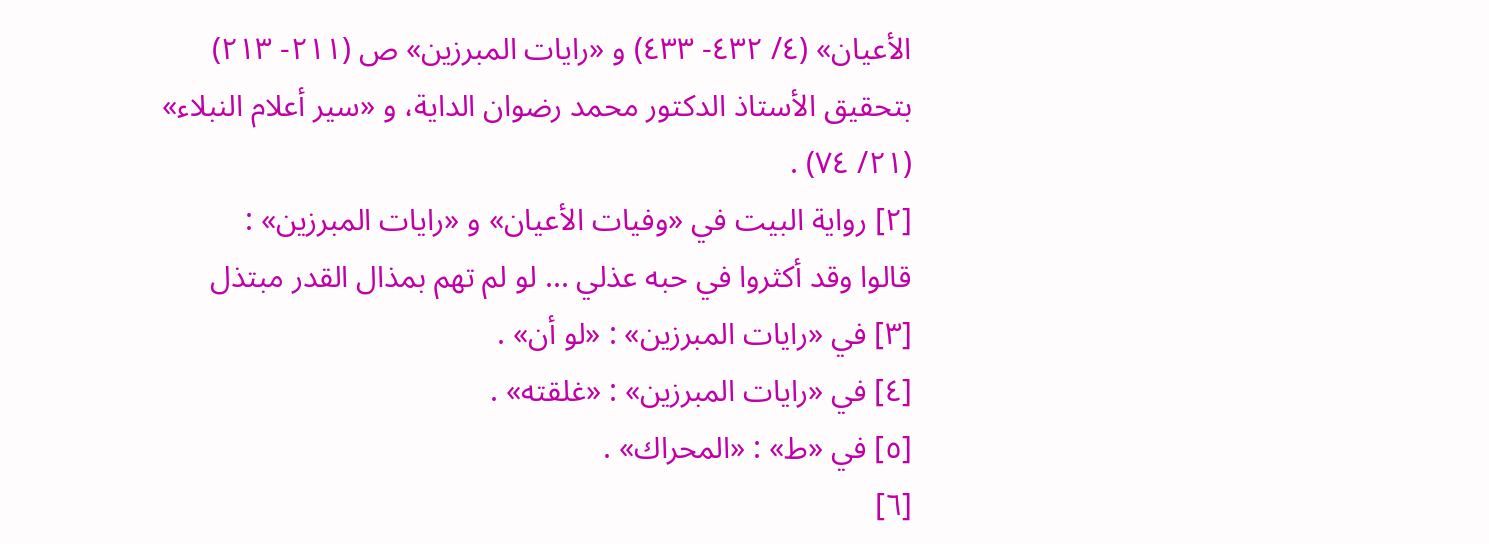الأعيان» (٤/ ٤٣٢- ٤٣٣) و «رايات المبرزين» ص (٢١١- ٢١٣) بتحقيق الأستاذ الدكتور محمد رضوان الداية، و «سير أعلام النبلاء» (٢١/ ٧٤) .
[٢] رواية البيت في «وفيات الأعيان» و «رايات المبرزين» :
قالوا وقد أكثروا في حبه عذلي ... لو لم تهم بمذال القدر مبتذل
[٣] في «رايات المبرزين» : «لو أن» .
[٤] في «رايات المبرزين» : «غلقته» .
[٥] في «ط» : «المحراك» .
[٦]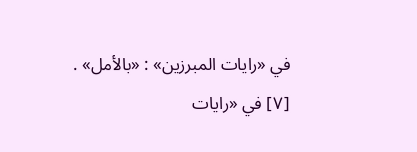في «رايات المبرزين» : «بالأمل» .
[٧] في «رايات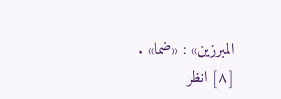المبرزين» : «ضما» .
[٨] انظر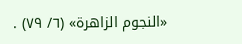«النجوم الزاهرة» (٦/ ٧٩) .